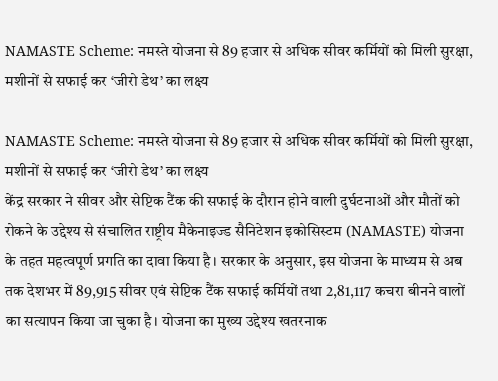NAMASTE Scheme: नमस्ते योजना से 89 हजार से अधिक सीवर कर्मियों को मिली सुरक्षा, मशीनों से सफाई कर ‘जीरो डेथ’ का लक्ष्य

NAMASTE Scheme: नमस्ते योजना से 89 हजार से अधिक सीवर कर्मियों को मिली सुरक्षा, मशीनों से सफाई कर ‘जीरो डेथ’ का लक्ष्य
केंद्र सरकार ने सीवर और सेप्टिक टैंक की सफाई के दौरान होने वाली दुर्घटनाओं और मौतों को रोकने के उद्देश्य से संचालित राष्ट्रीय मैकेनाइज्ड सैनिटेशन इकोसिस्टम (NAMASTE) योजना के तहत महत्वपूर्ण प्रगति का दावा किया है। सरकार के अनुसार, इस योजना के माध्यम से अब तक देशभर में 89,915 सीवर एवं सेप्टिक टैंक सफाई कर्मियों तथा 2,81,117 कचरा बीनने वालों का सत्यापन किया जा चुका है। योजना का मुख्य उद्देश्य खतरनाक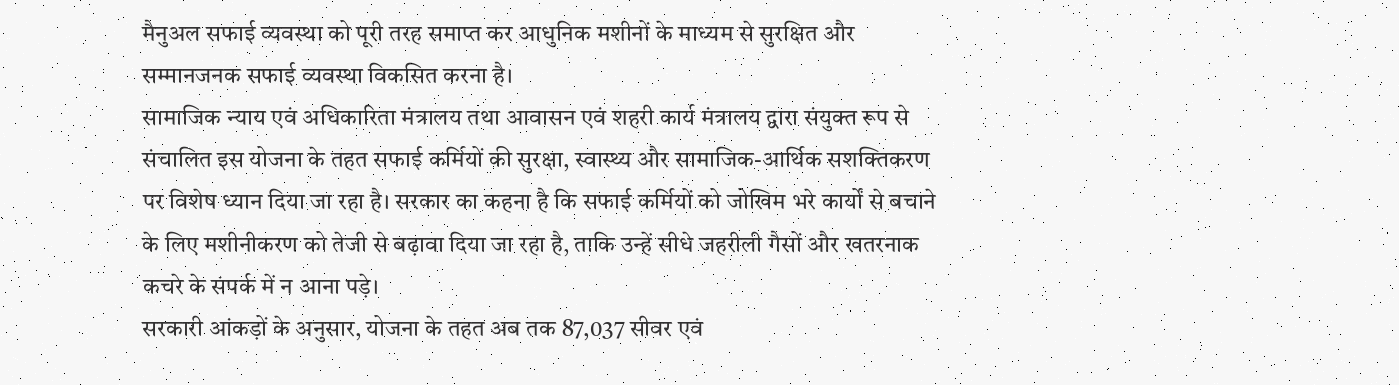मैनुअल सफाई व्यवस्था को पूरी तरह समाप्त कर आधुनिक मशीनों के माध्यम से सुरक्षित और सम्मानजनक सफाई व्यवस्था विकसित करना है।
सामाजिक न्याय एवं अधिकारिता मंत्रालय तथा आवासन एवं शहरी कार्य मंत्रालय द्वारा संयुक्त रूप से संचालित इस योजना के तहत सफाई कर्मियों की सुरक्षा, स्वास्थ्य और सामाजिक-आर्थिक सशक्तिकरण पर विशेष ध्यान दिया जा रहा है। सरकार का कहना है कि सफाई कर्मियों को जोखिम भरे कार्यों से बचाने के लिए मशीनीकरण को तेजी से बढ़ावा दिया जा रहा है, ताकि उन्हें सीधे जहरीली गैसों और खतरनाक कचरे के संपर्क में न आना पड़े।
सरकारी आंकड़ों के अनुसार, योजना के तहत अब तक 87,037 सीवर एवं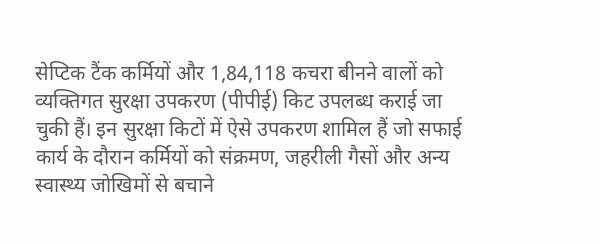सेप्टिक टैंक कर्मियों और 1,84,118 कचरा बीनने वालों को व्यक्तिगत सुरक्षा उपकरण (पीपीई) किट उपलब्ध कराई जा चुकी हैं। इन सुरक्षा किटों में ऐसे उपकरण शामिल हैं जो सफाई कार्य के दौरान कर्मियों को संक्रमण, जहरीली गैसों और अन्य स्वास्थ्य जोखिमों से बचाने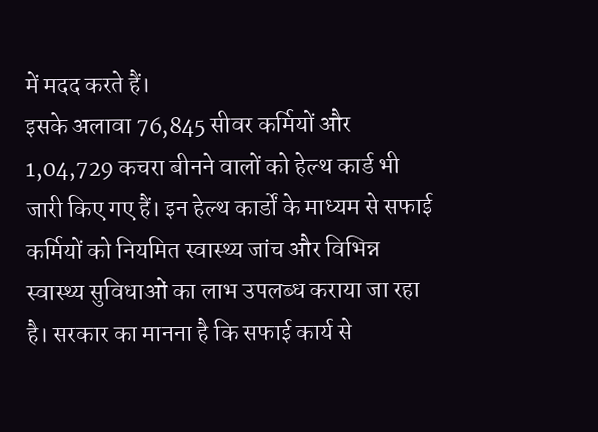में मदद करते हैं।
इसके अलावा 76,845 सीवर कर्मियों और 1,04,729 कचरा बीनने वालों को हेल्थ कार्ड भी जारी किए गए हैं। इन हेल्थ कार्डों के माध्यम से सफाई कर्मियों को नियमित स्वास्थ्य जांच और विभिन्न स्वास्थ्य सुविधाओं का लाभ उपलब्ध कराया जा रहा है। सरकार का मानना है कि सफाई कार्य से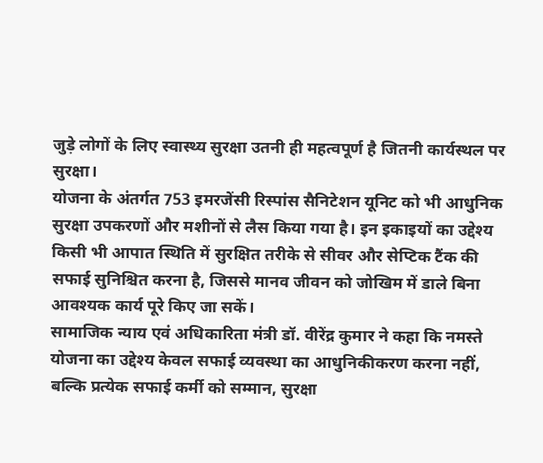जुड़े लोगों के लिए स्वास्थ्य सुरक्षा उतनी ही महत्वपूर्ण है जितनी कार्यस्थल पर सुरक्षा।
योजना के अंतर्गत 753 इमरजेंसी रिस्पांस सैनिटेशन यूनिट को भी आधुनिक सुरक्षा उपकरणों और मशीनों से लैस किया गया है। इन इकाइयों का उद्देश्य किसी भी आपात स्थिति में सुरक्षित तरीके से सीवर और सेप्टिक टैंक की सफाई सुनिश्चित करना है, जिससे मानव जीवन को जोखिम में डाले बिना आवश्यक कार्य पूरे किए जा सकें।
सामाजिक न्याय एवं अधिकारिता मंत्री डॉ. वीरेंद्र कुमार ने कहा कि नमस्ते योजना का उद्देश्य केवल सफाई व्यवस्था का आधुनिकीकरण करना नहीं, बल्कि प्रत्येक सफाई कर्मी को सम्मान, सुरक्षा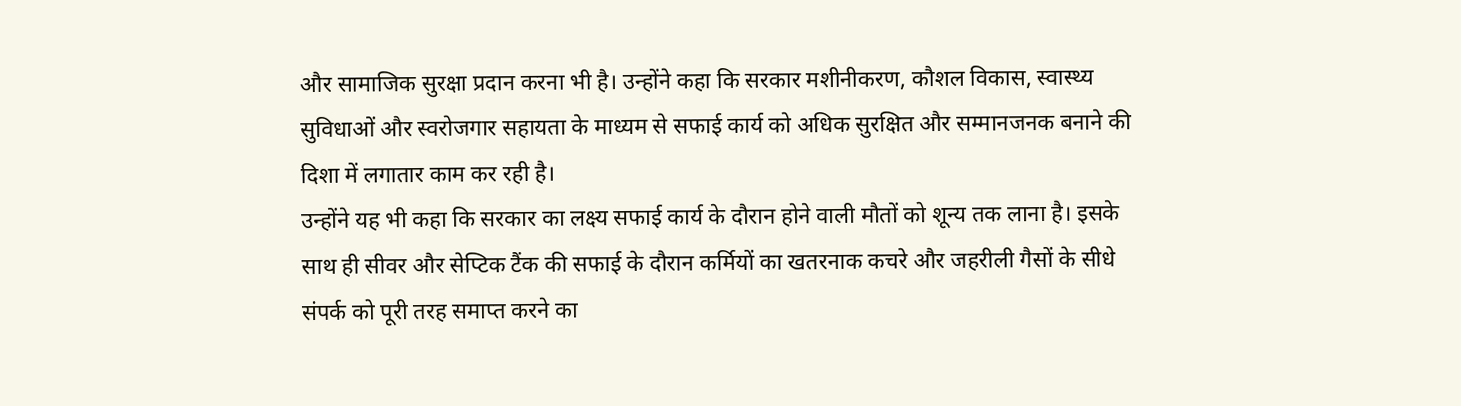और सामाजिक सुरक्षा प्रदान करना भी है। उन्होंने कहा कि सरकार मशीनीकरण, कौशल विकास, स्वास्थ्य सुविधाओं और स्वरोजगार सहायता के माध्यम से सफाई कार्य को अधिक सुरक्षित और सम्मानजनक बनाने की दिशा में लगातार काम कर रही है।
उन्होंने यह भी कहा कि सरकार का लक्ष्य सफाई कार्य के दौरान होने वाली मौतों को शून्य तक लाना है। इसके साथ ही सीवर और सेप्टिक टैंक की सफाई के दौरान कर्मियों का खतरनाक कचरे और जहरीली गैसों के सीधे संपर्क को पूरी तरह समाप्त करने का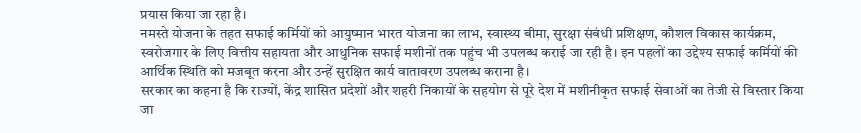प्रयास किया जा रहा है।
नमस्ते योजना के तहत सफाई कर्मियों को आयुष्मान भारत योजना का लाभ, स्वास्थ्य बीमा, सुरक्षा संबंधी प्रशिक्षण, कौशल विकास कार्यक्रम, स्वरोजगार के लिए वित्तीय सहायता और आधुनिक सफाई मशीनों तक पहुंच भी उपलब्ध कराई जा रही है। इन पहलों का उद्देश्य सफाई कर्मियों की आर्थिक स्थिति को मजबूत करना और उन्हें सुरक्षित कार्य वातावरण उपलब्ध कराना है।
सरकार का कहना है कि राज्यों, केंद्र शासित प्रदेशों और शहरी निकायों के सहयोग से पूरे देश में मशीनीकृत सफाई सेवाओं का तेजी से विस्तार किया जा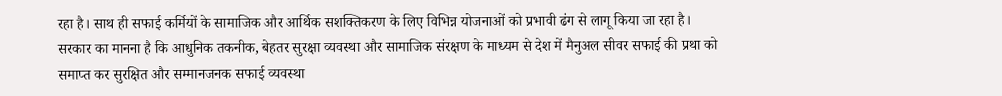रहा है। साथ ही सफाई कर्मियों के सामाजिक और आर्थिक सशक्तिकरण के लिए विभिन्न योजनाओं को प्रभावी ढंग से लागू किया जा रहा है। सरकार का मानना है कि आधुनिक तकनीक, बेहतर सुरक्षा व्यवस्था और सामाजिक संरक्षण के माध्यम से देश में मैनुअल सीवर सफाई की प्रथा को समाप्त कर सुरक्षित और सम्मानजनक सफाई व्यवस्था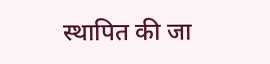स्थापित की जा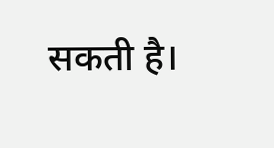सकती है।